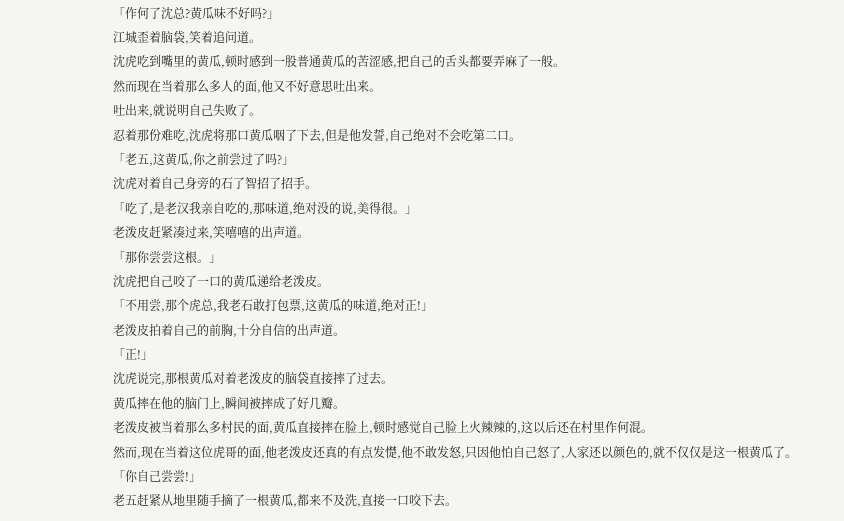「作何了沈总?黄瓜味不好吗?」
江城歪着脑袋,笑着追问道。
沈虎吃到嘴里的黄瓜,顿时感到一股普通黄瓜的苦涩感,把自己的舌头都要弄麻了一般。
然而现在当着那么多人的面,他又不好意思吐出来。
吐出来,就说明自己失败了。
忍着那份难吃,沈虎将那口黄瓜咽了下去,但是他发誓,自己绝对不会吃第二口。
「老五,这黄瓜,你之前尝过了吗?」
沈虎对着自己身旁的石了智招了招手。
「吃了,是老汉我亲自吃的,那味道,绝对没的说,美得很。」
老泼皮赶紧凑过来,笑嘻嘻的出声道。
「那你尝尝这根。」
沈虎把自己咬了一口的黄瓜递给老泼皮。
「不用尝,那个虎总,我老石敢打包票,这黄瓜的味道,绝对正!」
老泼皮拍着自己的前胸,十分自信的出声道。
「正!」
沈虎说完,那根黄瓜对着老泼皮的脑袋直接摔了过去。
黄瓜摔在他的脑门上,瞬间被摔成了好几瓣。
老泼皮被当着那么多村民的面,黄瓜直接摔在脸上,顿时感觉自己脸上火辣辣的,这以后还在村里作何混。
然而,现在当着这位虎哥的面,他老泼皮还真的有点发憷,他不敢发怒,只因他怕自己怒了,人家还以颜色的,就不仅仅是这一根黄瓜了。
「你自己尝尝!」
老五赶紧从地里随手摘了一根黄瓜,都来不及洗,直接一口咬下去。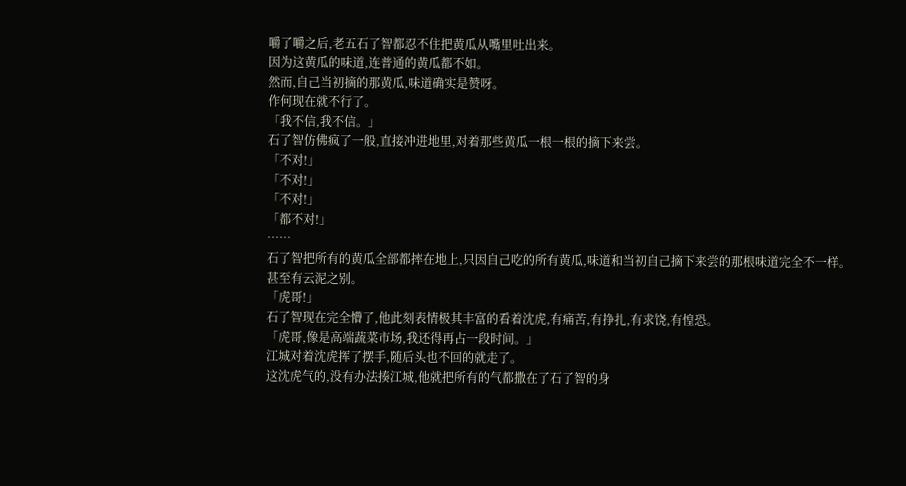嚼了嚼之后,老五石了智都忍不住把黄瓜从嘴里吐出来。
因为这黄瓜的味道,连普通的黄瓜都不如。
然而,自己当初摘的那黄瓜,味道确实是赞呀。
作何现在就不行了。
「我不信,我不信。」
石了智仿佛疯了一般,直接冲进地里,对着那些黄瓜一根一根的摘下来尝。
「不对!」
「不对!」
「不对!」
「都不对!」
……
石了智把所有的黄瓜全部都摔在地上,只因自己吃的所有黄瓜,味道和当初自己摘下来尝的那根味道完全不一样。
甚至有云泥之别。
「虎哥!」
石了智现在完全懵了,他此刻表情极其丰富的看着沈虎,有痛苦,有挣扎,有求饶,有惶恐。
「虎哥,像是高端蔬菜市场,我还得再占一段时间。」
江城对着沈虎挥了摆手,随后头也不回的就走了。
这沈虎气的,没有办法揍江城,他就把所有的气都撒在了石了智的身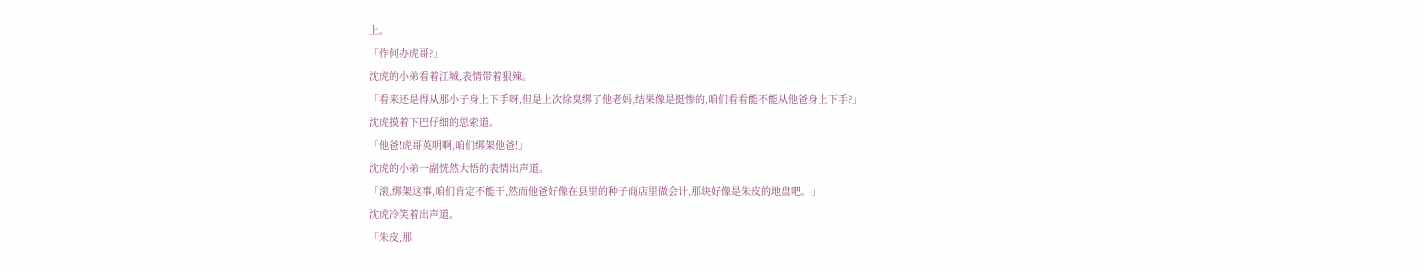上。
「作何办虎哥?」
沈虎的小弟看着江城,表情带着狠辣。
「看来还是得从那小子身上下手呀,但是上次徐臭绑了他老妈,结果像是挺惨的,咱们看看能不能从他爸身上下手?」
沈虎摸着下巴仔细的思索道。
「他爸!虎哥英明啊,咱们绑架他爸!」
沈虎的小弟一副恍然大悟的表情出声道。
「滚,绑架这事,咱们肯定不能干,然而他爸好像在县里的种子商店里做会计,那块好像是朱皮的地盘吧。」
沈虎冷笑着出声道。
「朱皮,那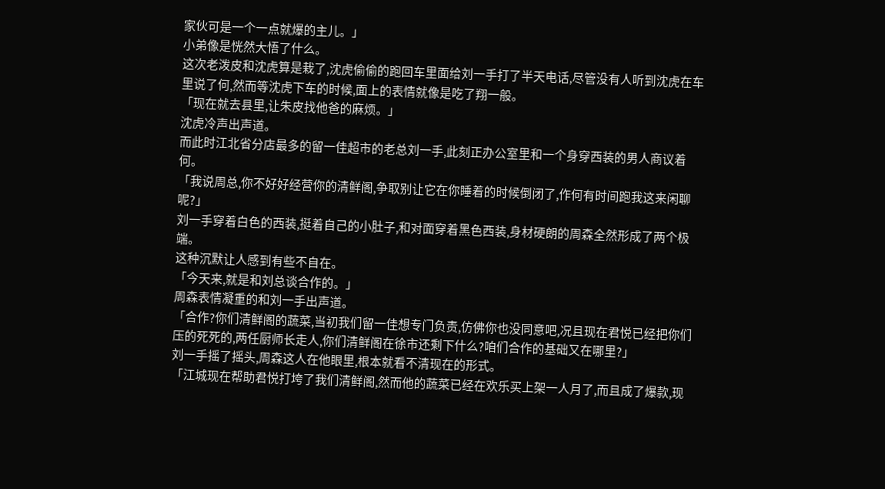家伙可是一个一点就爆的主儿。」
小弟像是恍然大悟了什么。
这次老泼皮和沈虎算是栽了,沈虎偷偷的跑回车里面给刘一手打了半天电话,尽管没有人听到沈虎在车里说了何,然而等沈虎下车的时候,面上的表情就像是吃了翔一般。
「现在就去县里,让朱皮找他爸的麻烦。」
沈虎冷声出声道。
而此时江北省分店最多的留一佳超市的老总刘一手,此刻正办公室里和一个身穿西装的男人商议着何。
「我说周总,你不好好经营你的清鲜阁,争取别让它在你睡着的时候倒闭了,作何有时间跑我这来闲聊呢?」
刘一手穿着白色的西装,挺着自己的小肚子,和对面穿着黑色西装,身材硬朗的周森全然形成了两个极端。
这种沉默让人感到有些不自在。
「今天来,就是和刘总谈合作的。」
周森表情凝重的和刘一手出声道。
「合作?你们清鲜阁的蔬菜,当初我们留一佳想专门负责,仿佛你也没同意吧,况且现在君悦已经把你们压的死死的,两任厨师长走人,你们清鲜阁在徐市还剩下什么?咱们合作的基础又在哪里?」
刘一手摇了摇头,周森这人在他眼里,根本就看不清现在的形式。
「江城现在帮助君悦打垮了我们清鲜阁,然而他的蔬菜已经在欢乐买上架一人月了,而且成了爆款,现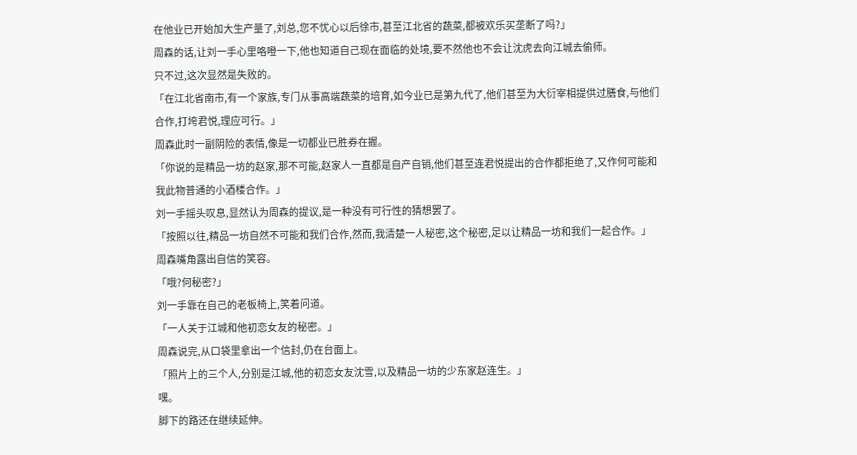在他业已开始加大生产量了,刘总,您不忧心以后徐市,甚至江北省的蔬菜,都被欢乐买垄断了吗?」
周森的话,让刘一手心里咯噔一下,他也知道自己现在面临的处境,要不然他也不会让沈虎去向江城去偷师。
只不过,这次显然是失败的。
「在江北省南市,有一个家族,专门从事高端蔬菜的培育,如今业已是第九代了,他们甚至为大衍宰相提供过膳食,与他们合作,打垮君悦,理应可行。」
周森此时一副阴险的表情,像是一切都业已胜券在握。
「你说的是精品一坊的赵家,那不可能,赵家人一直都是自产自销,他们甚至连君悦提出的合作都拒绝了,又作何可能和我此物普通的小酒楼合作。」
刘一手摇头叹息,显然认为周森的提议,是一种没有可行性的猜想罢了。
「按照以往,精品一坊自然不可能和我们合作,然而,我清楚一人秘密,这个秘密,足以让精品一坊和我们一起合作。」
周森嘴角露出自信的笑容。
「哦?何秘密?」
刘一手靠在自己的老板椅上,笑着问道。
「一人关于江城和他初恋女友的秘密。」
周森说完,从口袋里拿出一个信封,仍在台面上。
「照片上的三个人,分别是江城,他的初恋女友沈雪,以及精品一坊的少东家赵连生。」
嘿。
脚下的路还在继续延伸。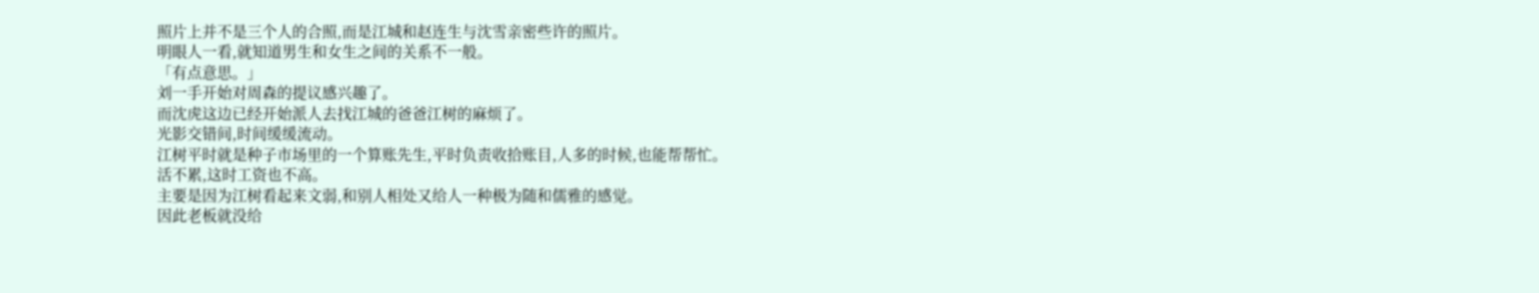照片上并不是三个人的合照,而是江城和赵连生与沈雪亲密些许的照片。
明眼人一看,就知道男生和女生之间的关系不一般。
「有点意思。」
刘一手开始对周森的提议感兴趣了。
而沈虎这边已经开始派人去找江城的爸爸江树的麻烦了。
光影交错间,时间缓缓流动。
江树平时就是种子市场里的一个算账先生,平时负责收拾账目,人多的时候,也能帮帮忙。
活不累,这时工资也不高。
主要是因为江树看起来文弱,和别人相处又给人一种极为随和儒雅的感觉。
因此老板就没给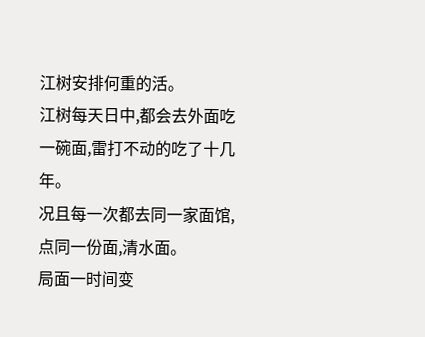江树安排何重的活。
江树每天日中,都会去外面吃一碗面,雷打不动的吃了十几年。
况且每一次都去同一家面馆,点同一份面,清水面。
局面一时间变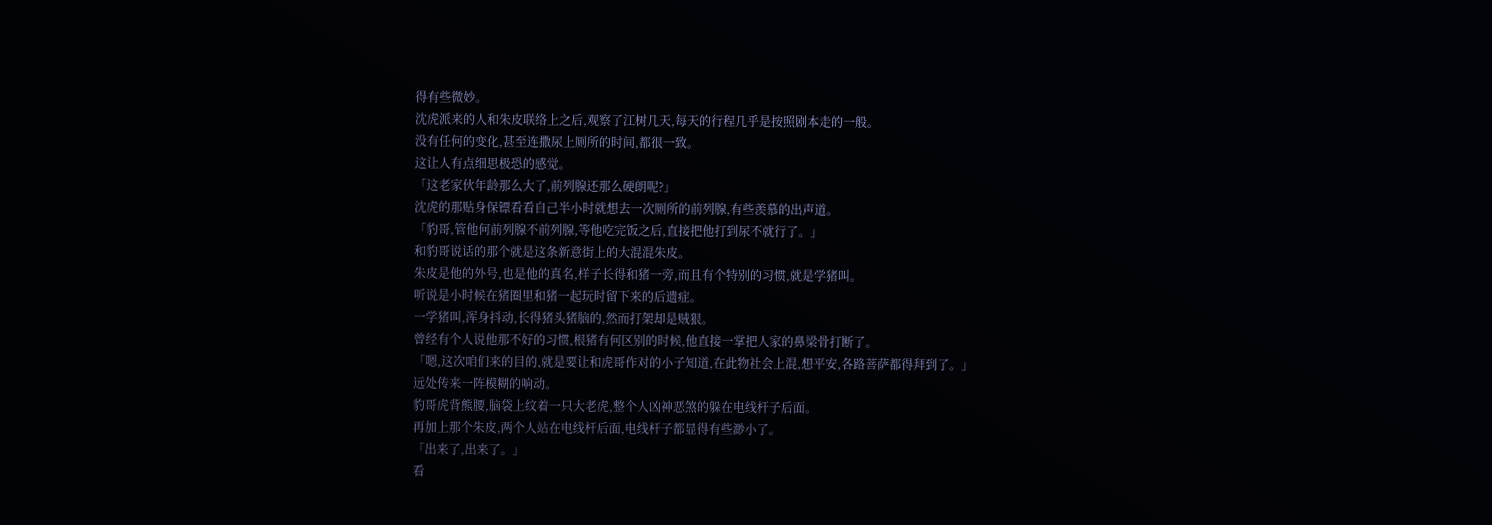得有些微妙。
沈虎派来的人和朱皮联络上之后,观察了江树几天,每天的行程几乎是按照剧本走的一般。
没有任何的变化,甚至连撒尿上厕所的时间,都很一致。
这让人有点细思极恐的感觉。
「这老家伙年龄那么大了,前列腺还那么硬朗呢?」
沈虎的那贴身保镖看看自己半小时就想去一次厕所的前列腺,有些羡慕的出声道。
「豹哥,管他何前列腺不前列腺,等他吃完饭之后,直接把他打到尿不就行了。」
和豹哥说话的那个就是这条新意街上的大混混朱皮。
朱皮是他的外号,也是他的真名,样子长得和猪一旁,而且有个特别的习惯,就是学猪叫。
听说是小时候在猪圈里和猪一起玩时留下来的后遗症。
一学猪叫,浑身抖动,长得猪头猪脑的,然而打架却是贼狠。
曾经有个人说他那不好的习惯,根猪有何区别的时候,他直接一掌把人家的鼻梁骨打断了。
「嗯,这次咱们来的目的,就是要让和虎哥作对的小子知道,在此物社会上混,想平安,各路菩萨都得拜到了。」
远处传来一阵模糊的响动。
豹哥虎背熊腰,脑袋上纹着一只大老虎,整个人凶神恶煞的躲在电线杆子后面。
再加上那个朱皮,两个人站在电线杆后面,电线杆子都显得有些渺小了。
「出来了,出来了。」
看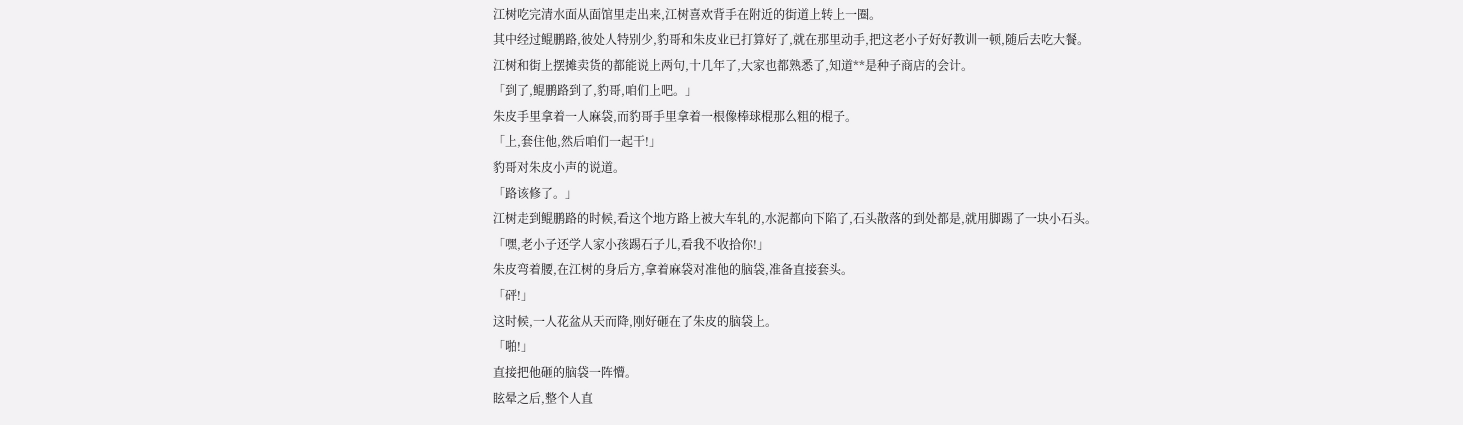江树吃完清水面从面馆里走出来,江树喜欢背手在附近的街道上转上一圈。
其中经过鲲鹏路,彼处人特别少,豹哥和朱皮业已打算好了,就在那里动手,把这老小子好好教训一顿,随后去吃大餐。
江树和街上摆摊卖货的都能说上两句,十几年了,大家也都熟悉了,知道**是种子商店的会计。
「到了,鲲鹏路到了,豹哥,咱们上吧。」
朱皮手里拿着一人麻袋,而豹哥手里拿着一根像棒球棍那么粗的棍子。
「上,套住他,然后咱们一起干!」
豹哥对朱皮小声的说道。
「路该修了。」
江树走到鲲鹏路的时候,看这个地方路上被大车轧的,水泥都向下陷了,石头散落的到处都是,就用脚踢了一块小石头。
「嘿,老小子还学人家小孩踢石子儿,看我不收拾你!」
朱皮弯着腰,在江树的身后方,拿着麻袋对准他的脑袋,准备直接套头。
「砰!」
这时候,一人花盆从天而降,刚好砸在了朱皮的脑袋上。
「啪!」
直接把他砸的脑袋一阵懵。
眩晕之后,整个人直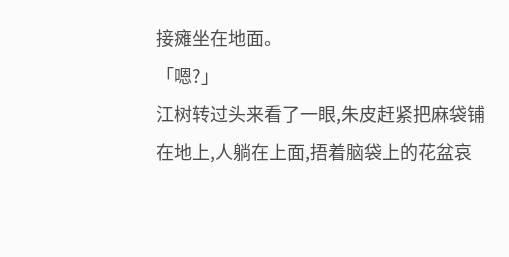接瘫坐在地面。
「嗯?」
江树转过头来看了一眼,朱皮赶紧把麻袋铺在地上,人躺在上面,捂着脑袋上的花盆哀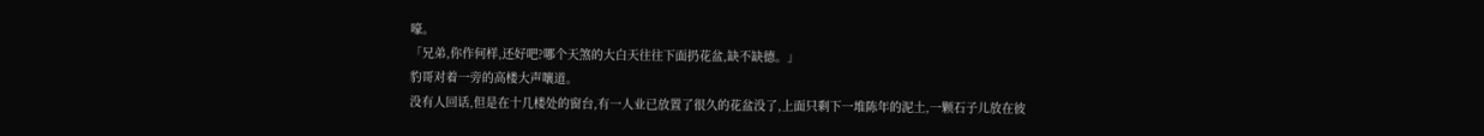嚎。
「兄弟,你作何样,还好吧?哪个天煞的大白天往往下面扔花盆,缺不缺德。」
豹哥对着一旁的高楼大声嚷道。
没有人回话,但是在十几楼处的窗台,有一人业已放置了很久的花盆没了,上面只剩下一堆陈年的泥土,一颗石子儿放在彼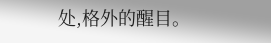处,格外的醒目。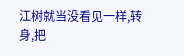江树就当没看见一样,转身,把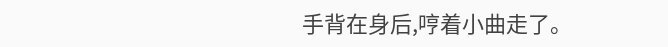手背在身后,哼着小曲走了。